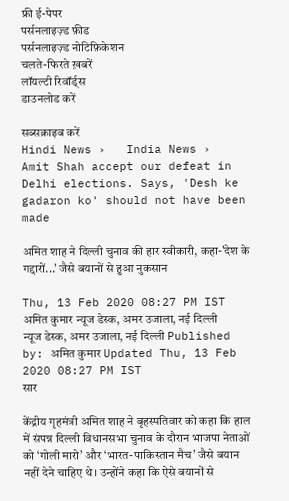फ्री ई-पेपर
पर्सनलाइज़्ड फ़ीड
पर्सनलाइज़्ड नोटिफ़िकेशन
चलते-फिरते ख़बरें
लॉयल्टी रिवॉर्ड्स
डाउनलोड करें

सब्सक्राइब करें
Hindi News ›   India News ›   Amit Shah accept our defeat in Delhi elections. Says, 'Desh ke gadaron ko' should not have been made

अमित शाह ने दिल्ली चुनाव की हार स्वीकारी, कहा-'देश के गद्दारों...' जैसे बयानों से हुआ नुकसान

Thu, 13 Feb 2020 08:27 PM IST
अमित कुमार न्यूज डेस्क, अमर उजाला, नई दिल्ली
न्यूज डेस्क, अमर उजाला, नई दिल्ली Published by: अमित कुमार Updated Thu, 13 Feb 2020 08:27 PM IST
सार

केंद्रीय गृहमंत्री अमित शाह ने बृहस्पतिवार को कहा कि हाल में संपन्न दिल्ली विधानसभा चुनाव के दौरान भाजपा नेताओं को ‘गोली मारो’ और ‘भारत-पाकिस्तान मैच’ जैसे बयान नहीं देने चाहिए थे। उन्होंने कहा कि ऐसे बयानों से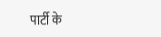पार्टी के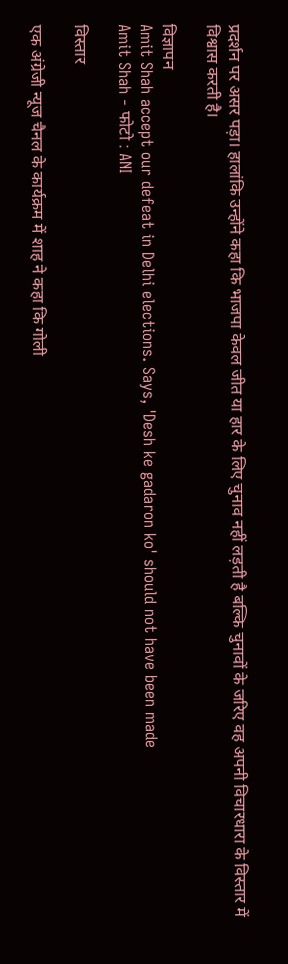प्रदर्शन पर असर पड़ा। हालांकि उन्होंने कहा कि भाजपा केवल जीत या हार के लिए चुनाव नहीं लड़ती है बल्कि चुनावों के जरिए वह अपनी विचारधारा के विस्तार में विश्वास करती है।

विज्ञापन
Amit Shah accept our defeat in Delhi elections. Says, 'Desh ke gadaron ko' should not have been made
Amit Shah - फोटो : ANI

विस्तार

एक अंग्रेजी न्यूज चैनल के कार्यक्रम में शाह ने कहा कि गोली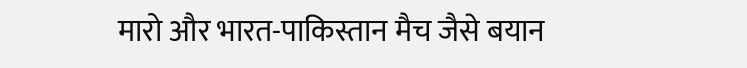मारो और भारत-पाकिस्तान मैच जैसे बयान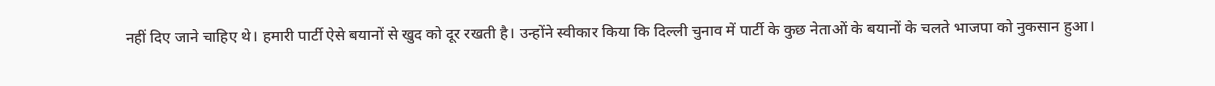नहीं दिए जाने चाहिए थे। हमारी पार्टी ऐसे बयानों से खुद को दूर रखती है। उन्होंने स्वीकार किया कि दिल्ली चुनाव में पार्टी के कुछ नेताओं के बयानों के चलते भाजपा को नुकसान हुआ।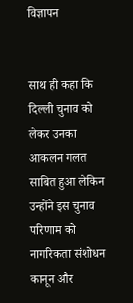विज्ञापन


साथ ही कहा कि दिल्ली चुनाव को लेकर उनका आकलन गलत साबित हुआ लेकिन उन्होंने इस चुनाव परिणाम को नागरिकता संशोधन कानून और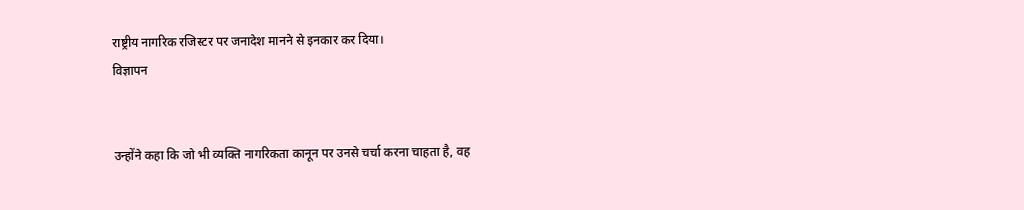राष्ट्रीय नागरिक रजिस्टर पर जनादेश मानने से इनकार कर दिया।
विज्ञापन


उन्होंने कहा कि जो भी व्यक्ति नागरिकता कानून पर उनसे चर्चा करना चाहता है, वह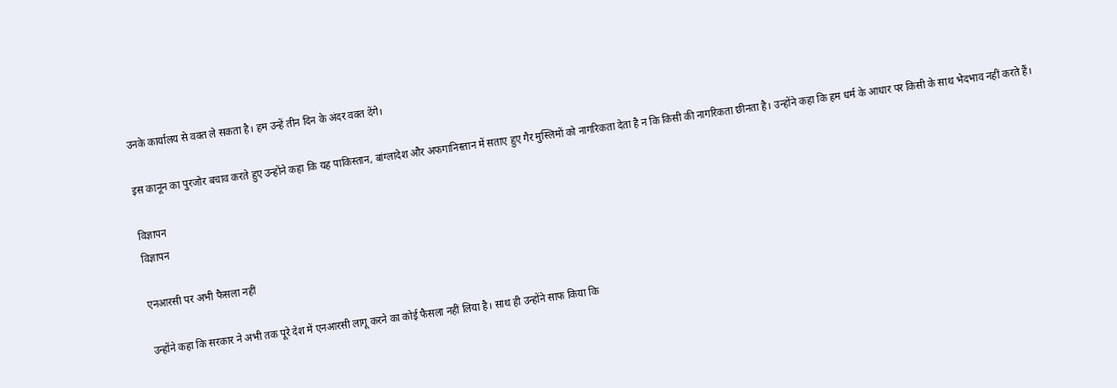उनके कार्यालय से वक्त ले सकता है। हम उन्हें तीन दिन के अंदर वक्त देंगे।

इस कानून का पुरजोर बचाव करते हुए उन्होंने कहा कि यह पाकिस्तान, बांग्लादेश और अफगानिस्तान में सताए हुए गैर मुस्लिमों को नागरिकता देता है न कि किसी की नागरिकता छीनता है। उन्होंने कहा कि हम धर्म के आधार पर किसी के साथ भेदभाव नहीं करते हैं।

विज्ञापन
विज्ञापन

एनआरसी पर अभी फैसला नहीं

उन्होंने कहा कि सरकार ने अभी तक पूरे देश में एनआरसी लागू करने का कोई फैसला नहीं लिया है। साथ ही उन्होंने साफ किया कि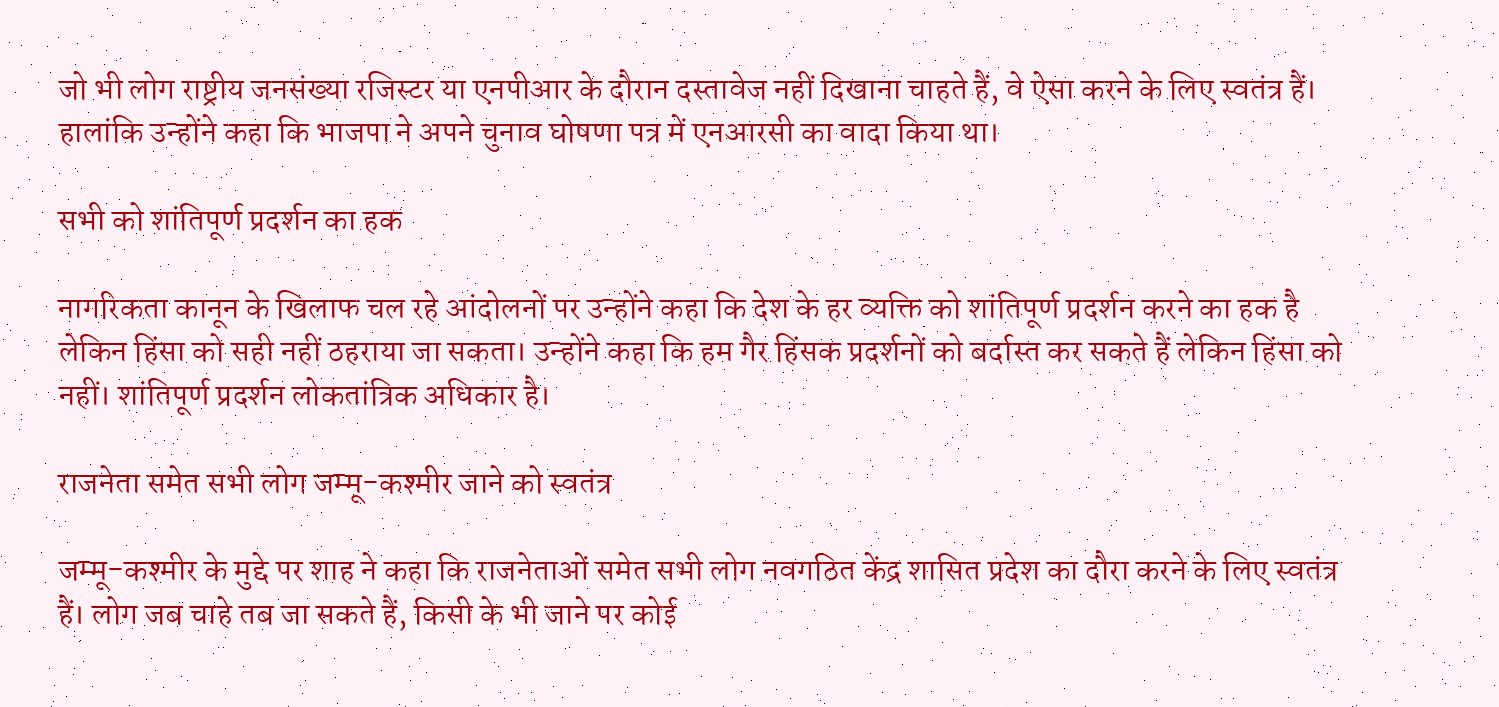जो भी लोग राष्ट्रीय जनसंख्या रजिस्टर या एनपीआर के दौरान दस्तावेज नहीं दिखाना चाहते हैं, वे ऐसा करने के लिए स्वतंत्र हैं। हालांकि उन्होंने कहा कि भाजपा ने अपने चुनाव घोषणा पत्र में एनआरसी का वादा किया था।

सभी को शांतिपूर्ण प्रदर्शन का हक

नागरिकता कानून के खिलाफ चल रहे आंदोलनों पर उन्होंने कहा कि देश के हर व्यक्ति को शांतिपूर्ण प्रदर्शन करने का हक है लेकिन हिंसा को सही नहीं ठहराया जा सकता। उन्होंने कहा कि हम गैर हिंसक प्रदर्शनों को बर्दास्त कर सकते हैं लेकिन हिंसा को नहीं। शांतिपूर्ण प्रदर्शन लोकतांत्रिक अधिकार है।

राजनेता समेत सभी लोग जम्मू-कश्मीर जाने को स्वतंत्र

जम्मू-कश्मीर के मुद्दे पर शाह ने कहा कि राजनेताओं समेत सभी लोग नवगठित केंद्र शासित प्रदेश का दौरा करने के लिए स्वतंत्र हैं। लोग जब चाहे तब जा सकते हैं, किसी के भी जाने पर कोई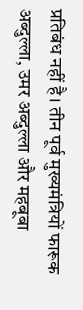प्रतिबंध नहीं है। तीन पूर्व मुख्यमंत्रियों फारूक अब्दुल्ला, उमर अब्दुल्ला और महबूबा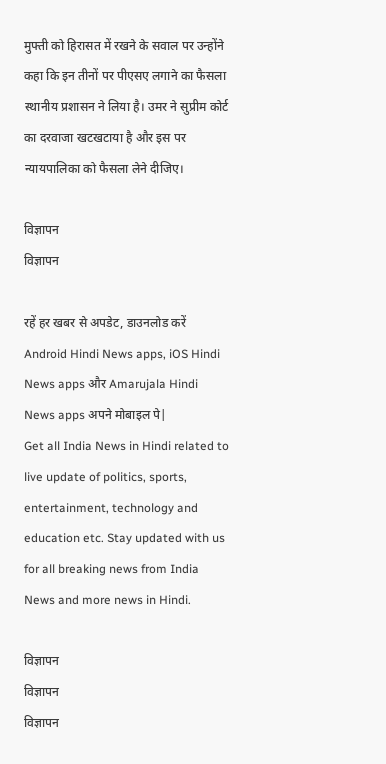मुफ्ती को हिरासत में रखने के सवाल पर उन्होंने कहा कि इन तीनों पर पीएसए लगाने का फैसला स्थानीय प्रशासन ने लिया है। उमर ने सुप्रीम कोर्ट का दरवाजा खटखटाया है और इस पर न्यायपालिका को फैसला लेने दीजिए।

विज्ञापन
विज्ञापन

रहें हर खबर से अपडेट, डाउनलोड करें Android Hindi News apps, iOS Hindi News apps और Amarujala Hindi News apps अपने मोबाइल पे|
Get all India News in Hindi related to live update of politics, sports, entertainment, technology and education etc. Stay updated with us for all breaking news from India News and more news in Hindi.

विज्ञापन
विज्ञापन
विज्ञापन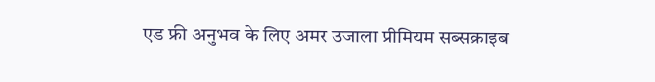एड फ्री अनुभव के लिए अमर उजाला प्रीमियम सब्सक्राइब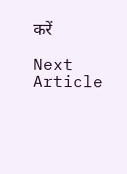करें

Next Article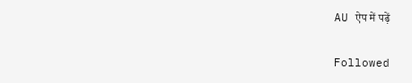AU ऐप में पढ़ें

Followed